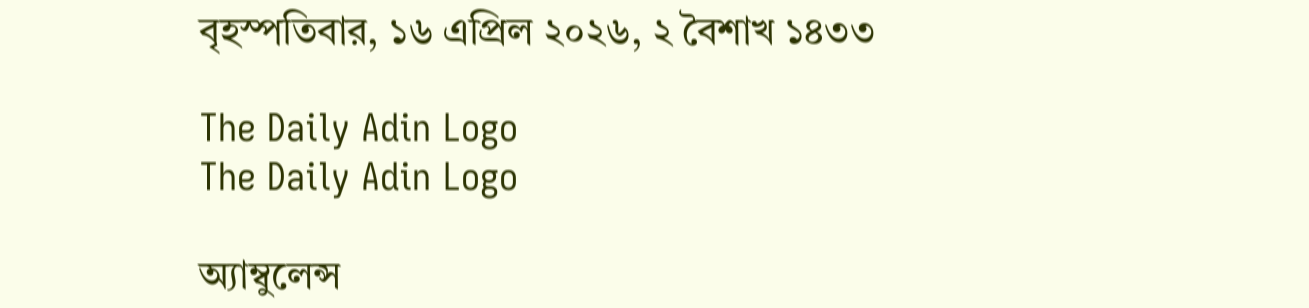বৃহস্পতিবার, ১৬ এপ্রিল ২০২৬, ২ বৈশাখ ১৪৩৩

The Daily Adin Logo
The Daily Adin Logo

অ্যাম্বুলেন্স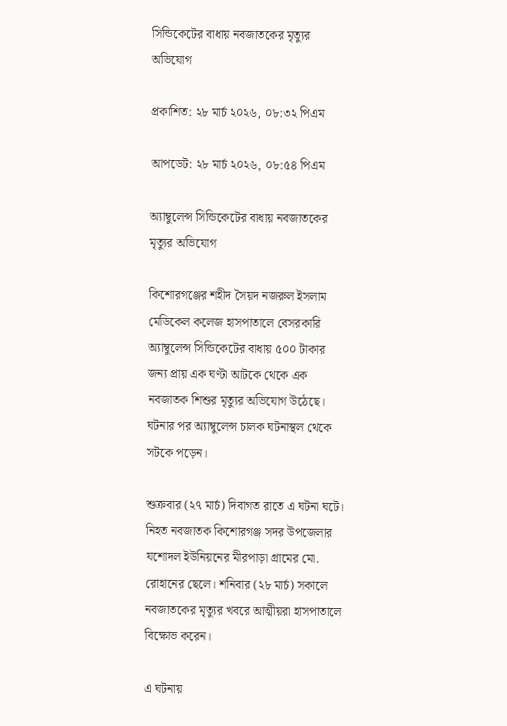সিন্ডিকেটের বাধায় নবজাতকের মৃত্যুর অভিযোগ

প্রকাশিত: ২৮ মার্চ ২০২৬, ০৮:৩২ পিএম

আপডেট: ২৮ মার্চ ২০২৬, ০৮:৫৪ পিএম

অ্যাম্বুলেন্স সিন্ডিকেটের বাধায় নবজাতকের মৃত্যুর অভিযোগ

কিশোরগঞ্জের শহীদ সৈয়দ নজরুল ইসলাম মেডিকেল কলেজ হাসপাতালে বেসরকারি অ্যাম্বুলেন্স সিন্ডিকেটের বাধায় ৫০০ টাকার জন্য প্রায় এক ঘণ্টা আটকে থেকে এক নবজাতক শিশুর মৃত্যুর অভিযোগ উঠেছে। ঘটনার পর অ্যাম্বুলেন্স চালক ঘটনাস্থল থেকে সটকে পড়েন।

শুক্রবার (২৭ মার্চ) দিবাগত রাতে এ ঘটনা ঘটে। নিহত নবজাতক কিশোরগঞ্জ সদর উপজেলার যশোদল ইউনিয়নের মীরপাড়া গ্রামের মো. রোহানের ছেলে। শনিবার (২৮ মার্চ) সকালে নবজাতকের মৃত্যুর খবরে আত্মীয়রা হাসপাতালে বিক্ষোভ করেন।

এ ঘটনায়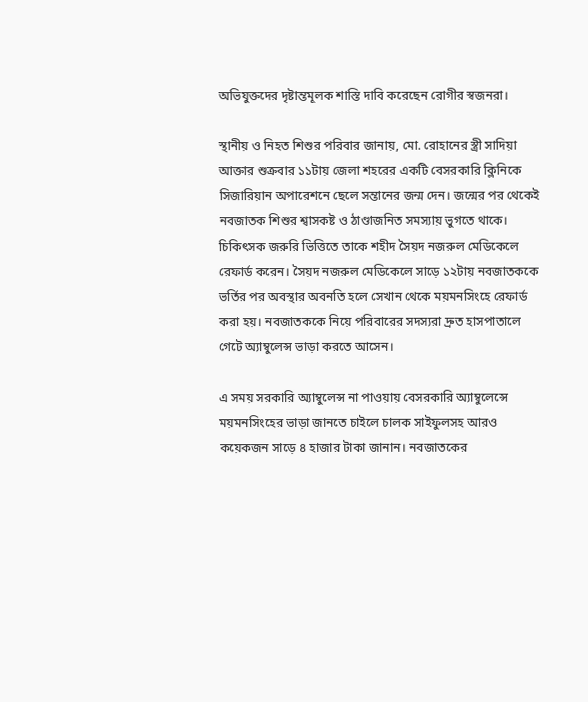অভিযুক্তদের দৃষ্টান্তমূলক শাস্তি দাবি করেছেন রোগীর স্বজনরা।

স্থানীয় ও নিহত শিশুর পরিবার জানায়, মো. রোহানের স্ত্রী সাদিয়া আক্তার শুক্রবার ১১টায় জেলা শহরের একটি বেসরকারি ক্লিনিকে সিজারিয়ান অপারেশনে ছেলে সন্তানের জন্ম দেন। জন্মের পর থেকেই নবজাতক শিশুর শ্বাসকষ্ট ও ঠাণ্ডাজনিত সমস্যায় ভুগতে থাকে। চিকিৎসক জরুরি ভিত্তিতে তাকে শহীদ সৈয়দ নজরুল মেডিকেলে রেফার্ড করেন। সৈয়দ নজরুল মেডিকেলে সাড়ে ১২টায় নবজাতককে ভর্তির পর অবস্থার অবনতি হলে সেখান থেকে ময়মনসিংহে রেফার্ড করা হয়। নবজাতককে নিয়ে পরিবারের সদস্যরা দ্রুত হাসপাতালে গেটে অ্যাম্বুলেন্স ভাড়া করতে আসেন।

এ সময় সরকারি অ্যাম্বুলেন্স না পাওয়ায় বেসরকারি অ্যাম্বুলেন্সে ময়মনসিংহের ভাড়া জানতে চাইলে চালক সাইফুলসহ আরও কয়েকজন সাড়ে ৪ হাজার টাকা জানান। নবজাতকের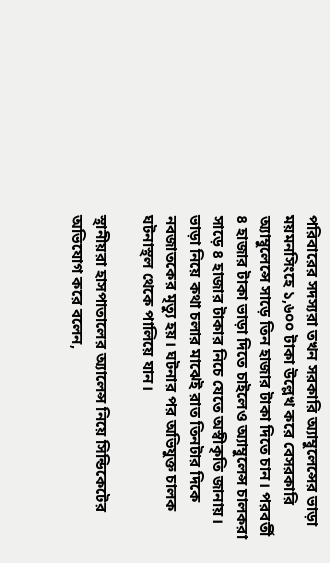পরিবারের সদস্যরা তখন সরকারি অ্যাম্বুলেন্সের ভাড়া ময়মনসিংহে ১,৬০০ টাকা উল্লেখ করে বেসরকারি অ্যাম্বুলেন্সে সাড়ে তিন হাজার টাকা দিতে চান। পরবর্তী ৪ হাজার টাকা ভাড়া দিতে চাইলেও অ্যাম্বুলেন্স চালকরা সাড়ে ৪ হাজার টাকার নিচে যেতে অস্বীকৃতি জানায়। ভাড়া নিয়ে কথা চলার মাঝেই রাত তিনটার দিকে নবজাতকের মৃত্যু হয়। ঘটনার পর অভিযুক্ত চালক ঘটনাস্থল থেকে পালিয়ে যান।

স্থানীয়রা হাসপাতালের অ্যালেন্স নিয়ে সিন্ডিকেটের অভিযোগ করে বলেন,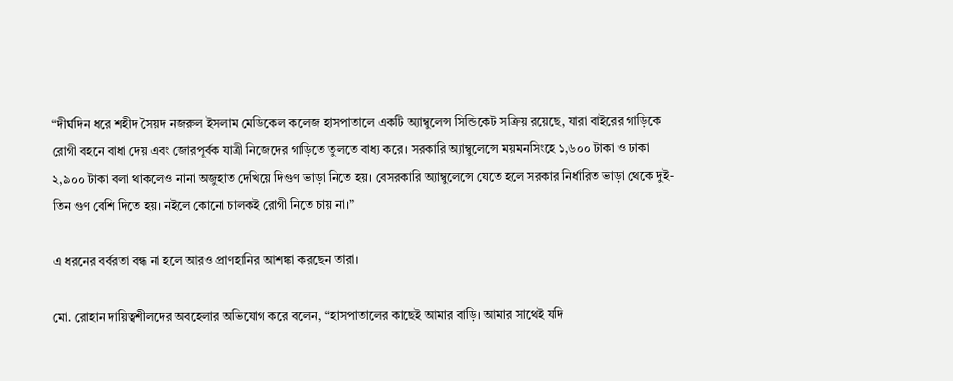“দীর্ঘদিন ধরে শহীদ সৈয়দ নজরুল ইসলাম মেডিকেল কলেজ হাসপাতালে একটি অ্যাম্বুলেন্স সিন্ডিকেট সক্রিয় রয়েছে, যারা বাইরের গাড়িকে রোগী বহনে বাধা দেয় এবং জোরপূর্বক যাত্রী নিজেদের গাড়িতে তুলতে বাধ্য করে। সরকারি অ্যাম্বুলেন্সে ময়মনসিংহে ১,৬০০ টাকা ও ঢাকা ২,৯০০ টাকা বলা থাকলেও নানা অজুহাত দেখিয়ে দিগুণ ভাড়া নিতে হয়। বেসরকারি অ্যাম্বুলেন্সে যেতে হলে সরকার নির্ধারিত ভাড়া থেকে দুই-তিন গুণ বেশি দিতে হয়। নইলে কোনো চালকই রোগী নিতে চায় না।”

এ ধরনের বর্বরতা বন্ধ না হলে আরও প্রাণহানির আশঙ্কা করছেন তারা।

মো. রোহান দায়িত্বশীলদের অবহেলার অভিযোগ করে বলেন, “হাসপাতালের কাছেই আমার বাড়ি। আমার সাথেই যদি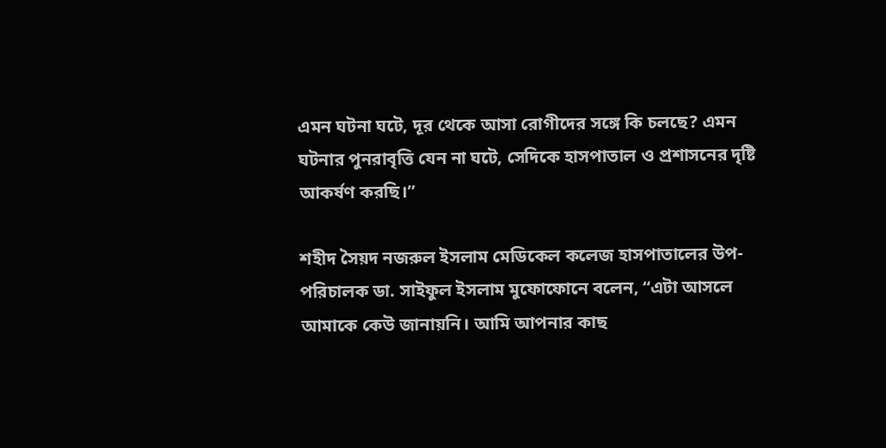এমন ঘটনা ঘটে, দূর থেকে আসা রোগীদের সঙ্গে কি চলছে? এমন ঘটনার পুনরাবৃত্তি যেন না ঘটে, সেদিকে হাসপাতাল ও প্রশাসনের দৃষ্টি আকর্ষণ করছি।”

শহীদ সৈয়দ নজরুল ইসলাম মেডিকেল কলেজ হাসপাতালের উপ-পরিচালক ডা. সাইফুল ইসলাম মুফোফোনে বলেন, “এটা আসলে আমাকে কেউ জানায়নি। আমি আপনার কাছ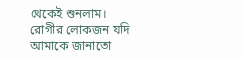থেকেই শুনলাম। রোগীর লোকজন যদি আমাকে জানাতো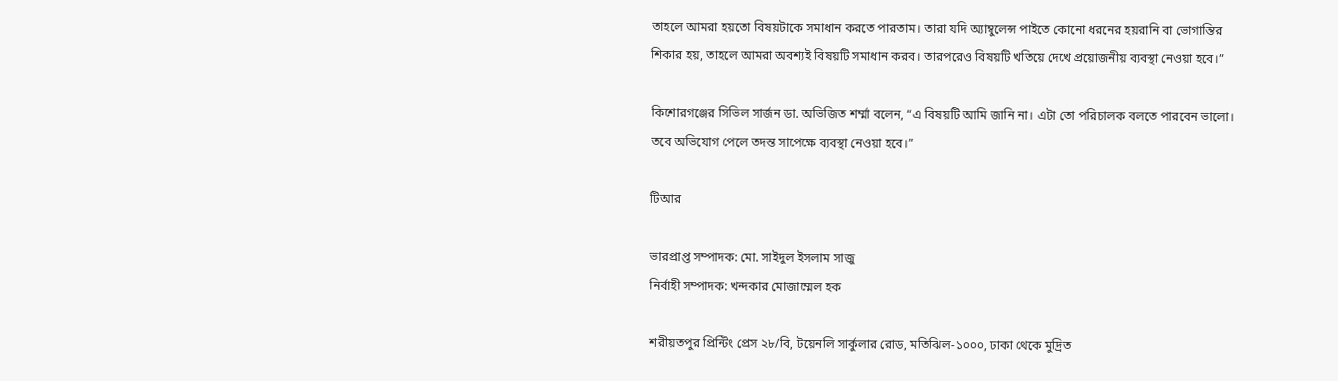তাহলে আমরা হয়তো বিষয়টাকে সমাধান করতে পারতাম। তারা যদি অ্যাম্বুলেন্স পাইতে কোনো ধরনের হয়রানি বা ভোগান্তির শিকার হয়, তাহলে আমরা অবশ্যই বিষয়টি সমাধান করব। তারপরেও বিষয়টি খতিয়ে দেখে প্রয়োজনীয় ব্যবস্থা নেওয়া হবে।”

কিশোরগঞ্জের সিভিল সার্জন ডা. অভিজিত শর্ম্মা বলেন, “এ বিষয়টি আমি জানি না। এটা তো পরিচালক বলতে পারবেন ভালো। তবে অভিযোগ পেলে তদন্ত সাপেক্ষে ব্যবস্থা নেওয়া হবে।”

টিআর

ভারপ্রাপ্ত সম্পাদক: মো. সাইদুল ইসলাম সাজু
নির্বাহী সম্পাদক: খন্দকার মোজাম্মেল হক

শরীয়তপুর প্রিন্টিং প্রেস ২৮/বি, টয়েনলি সার্কুলার রোড, মতিঝিল-১০০০, ঢাকা থেকে মুদ্রিত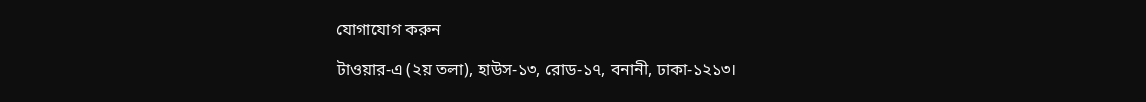যোগাযোগ করুন

টাওয়ার-এ (২য় তলা), হাউস-১৩, রোড-১৭, বনানী, ঢাকা-১২১৩।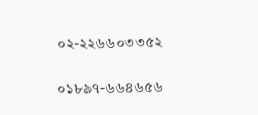০২-২২৬৬০৩৩৫২

০১৮৯৭-৬৬৪৬৫৬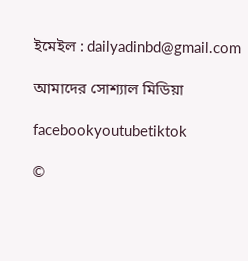ইমেইল : dailyadinbd@gmail.com

আমাদের সোশ্যাল মিডিয়া

facebookyoutubetiktok

©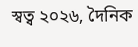স্বত্ব ২০২৬, দৈনিক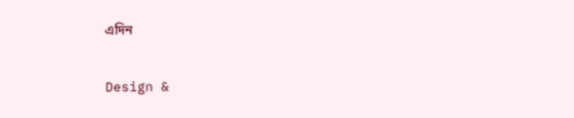এদিন

Design &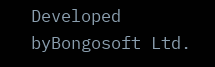Developed byBongosoft Ltd.